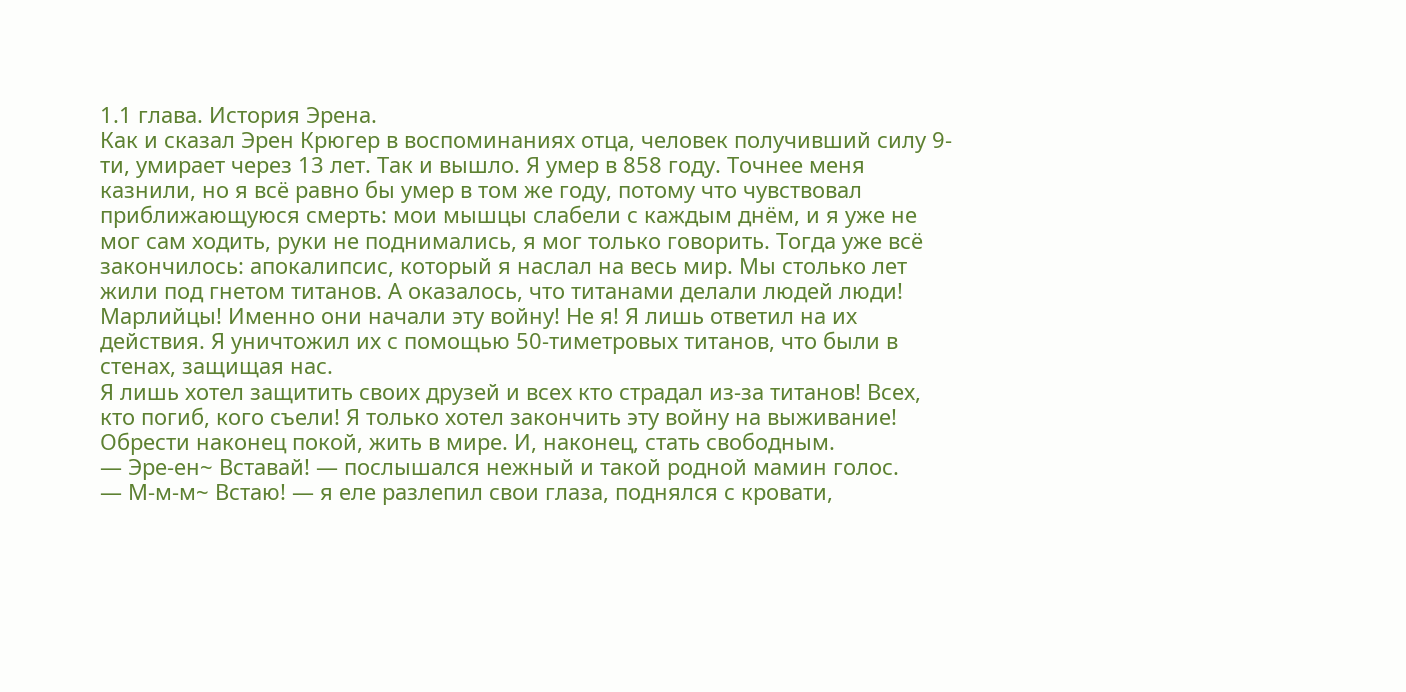1.1 глава. История Эрена.
Как и сказал Эрен Крюгер в воспоминаниях отца, человек получивший силу 9-ти, умирает через 13 лет. Так и вышло. Я умер в 858 году. Точнее меня казнили, но я всё равно бы умер в том же году, потому что чувствовал приближающуюся смерть: мои мышцы слабели с каждым днём, и я уже не мог сам ходить, руки не поднимались, я мог только говорить. Тогда уже всё закончилось: апокалипсис, который я наслал на весь мир. Мы столько лет жили под гнетом титанов. А оказалось, что титанами делали людей люди! Марлийцы! Именно они начали эту войну! Не я! Я лишь ответил на их действия. Я уничтожил их с помощью 50-тиметровых титанов, что были в стенах, защищая нас.
Я лишь хотел защитить своих друзей и всех кто страдал из-за титанов! Всех, кто погиб, кого съели! Я только хотел закончить эту войну на выживание! Обрести наконец покой, жить в мире. И, наконец, стать свободным.
— Эре-ен~ Вставай! — послышался нежный и такой родной мамин голос.
— М-м-м~ Встаю! — я еле разлепил свои глаза, поднялся с кровати,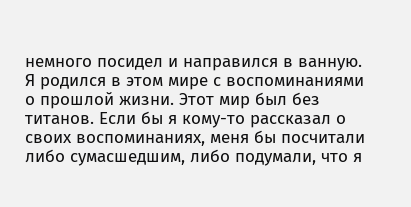немного посидел и направился в ванную.
Я родился в этом мире с воспоминаниями о прошлой жизни. Этот мир был без титанов. Если бы я кому-то рассказал о своих воспоминаниях, меня бы посчитали либо сумасшедшим, либо подумали, что я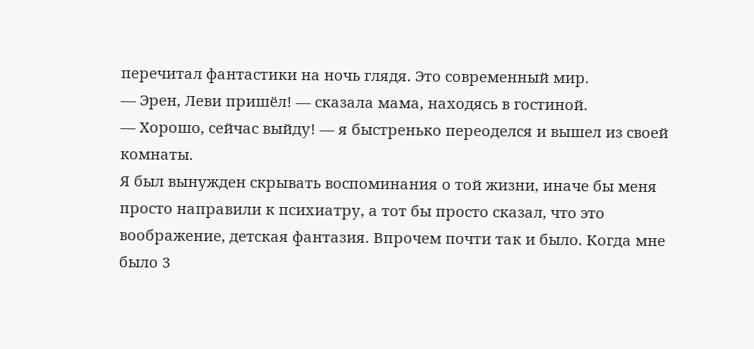перечитал фантастики на ночь глядя. Это современный мир.
— Эрен, Леви пришёл! — сказала мама, находясь в гостиной.
— Хорошо, сейчас выйду! — я быстренько переоделся и вышел из своей комнаты.
Я был вынужден скрывать воспоминания о той жизни, иначе бы меня просто направили к психиатру, а тот бы просто сказал, что это воображение, детская фантазия. Впрочем почти так и было. Когда мне было 3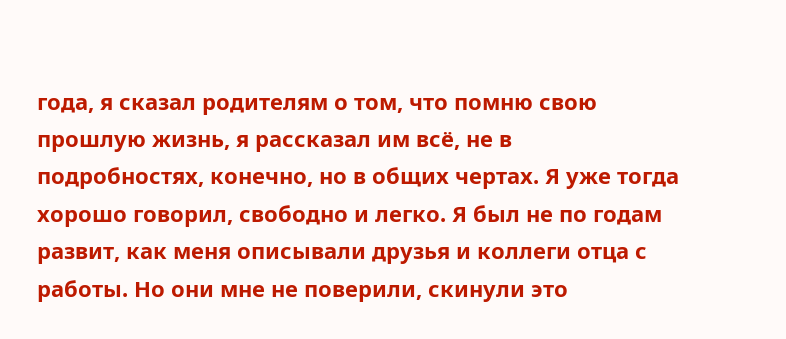года, я сказал родителям о том, что помню свою прошлую жизнь, я рассказал им всё, не в подробностях, конечно, но в общих чертах. Я уже тогда хорошо говорил, свободно и легко. Я был не по годам развит, как меня описывали друзья и коллеги отца с работы. Но они мне не поверили, скинули это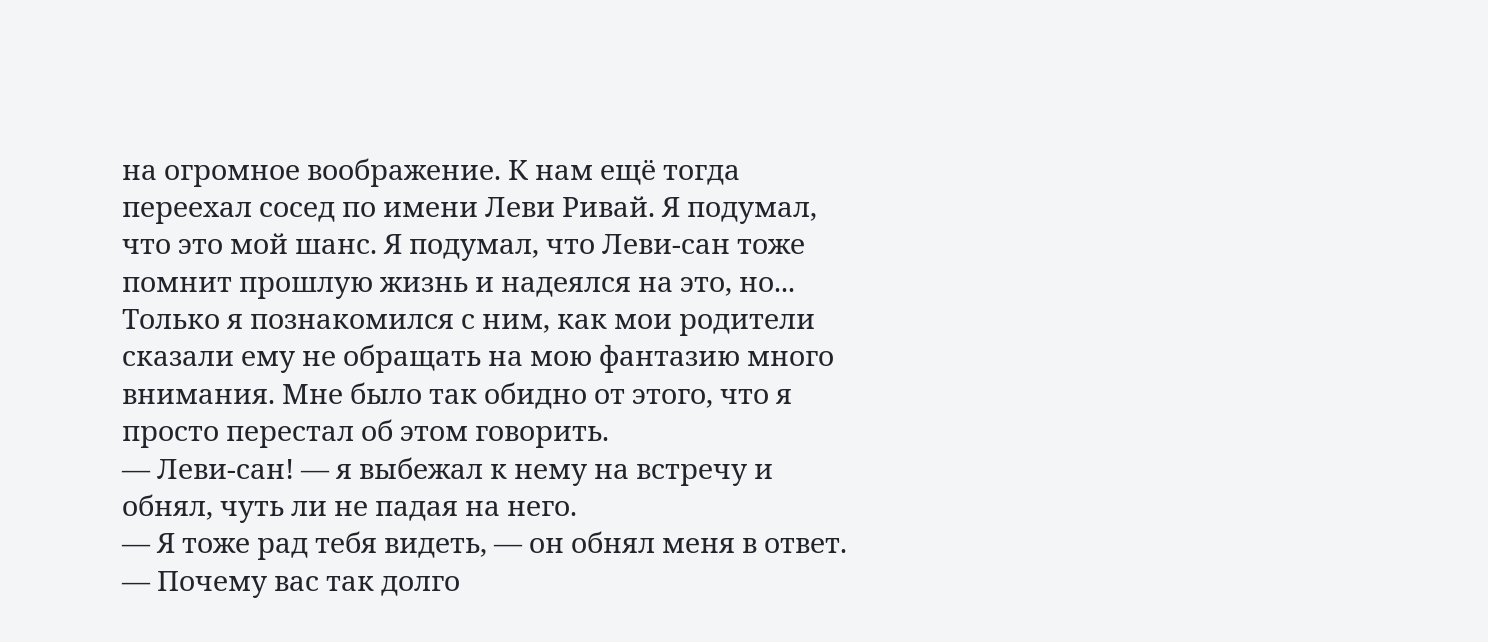на огромное воображение. К нам ещё тогда переехал сосед по имени Леви Ривай. Я подумал, что это мой шанс. Я подумал, что Леви-сан тоже помнит прошлую жизнь и надеялся на это, но... Только я познакомился с ним, как мои родители сказали ему не обращать на мою фантазию много внимания. Мне было так обидно от этого, что я просто перестал об этом говорить.
— Леви-сан! — я выбежал к нему на встречу и обнял, чуть ли не падая на него.
— Я тоже рад тебя видеть, — он обнял меня в ответ.
— Почему вас так долго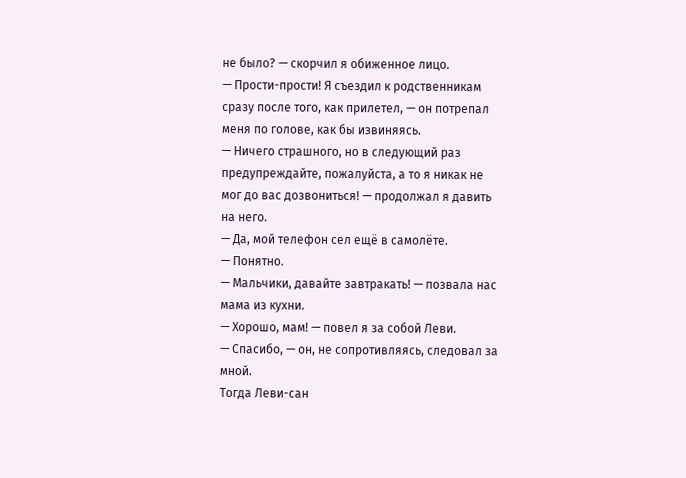не было? — скорчил я обиженное лицо.
— Прости-прости! Я съездил к родственникам сразу после того, как прилетел, — он потрепал меня по голове, как бы извиняясь.
— Ничего страшного, но в следующий раз предупреждайте, пожалуйста, а то я никак не мог до вас дозвониться! — продолжал я давить на него.
— Да, мой телефон сел ещё в самолёте.
— Понятно.
— Мальчики, давайте завтракать! — позвала нас мама из кухни.
— Хорошо, мам! — повел я за собой Леви.
— Спасибо, — он, не сопротивляясь, следовал за мной.
Тогда Леви-сан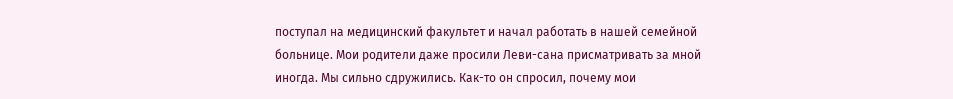поступал на медицинский факультет и начал работать в нашей семейной больнице. Мои родители даже просили Леви-сана присматривать за мной иногда. Мы сильно сдружились. Как-то он спросил, почему мои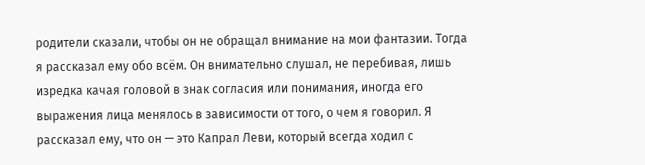родители сказали, чтобы он не обращал внимание на мои фантазии. Тогда я рассказал ему обо всём. Он внимательно слушал, не перебивая, лишь изредка качая головой в знак согласия или понимания, иногда его выражения лица менялось в зависимости от того, о чем я говорил. Я рассказал ему, что он — это Капрал Леви, который всегда ходил с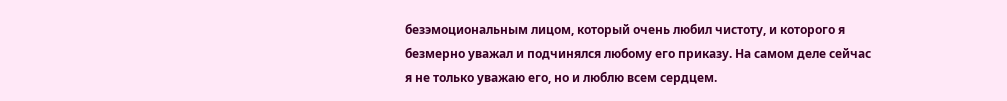безэмоциональным лицом, который очень любил чистоту, и которого я безмерно уважал и подчинялся любому его приказу. На самом деле сейчас я не только уважаю его, но и люблю всем сердцем.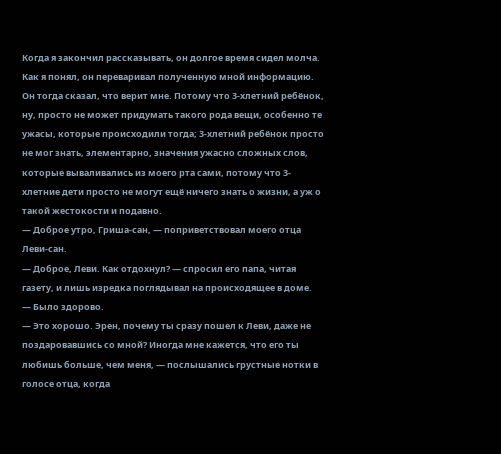Когда я закончил рассказывать, он долгое время сидел молча. Как я понял, он переваривал полученную мной информацию. Он тогда сказал, что верит мне. Потому что 3-хлетний ребёнок, ну, просто не может придумать такого рода вещи, особенно те ужасы, которые происходили тогда; 3-хлетний ребёнок просто не мог знать, элементарно, значения ужасно сложных слов, которые вываливались из моего рта сами, потому что 3-хлетние дети просто не могут ещё ничего знать о жизни, а уж о такой жестокости и подавно.
— Доброе утро, Гриша-сан, — поприветствовал моего отца Леви-сан.
— Доброе, Леви. Как отдохнул? — спросил его папа, читая газету, и лишь изредка поглядывал на происходящее в доме.
— Было здорово.
— Это хорошо. Эрен, почему ты сразу пошел к Леви, даже не поздаровавшись со мной? Иногда мне кажется, что его ты любишь больше, чем меня, — послышались грустные нотки в голосе отца, когда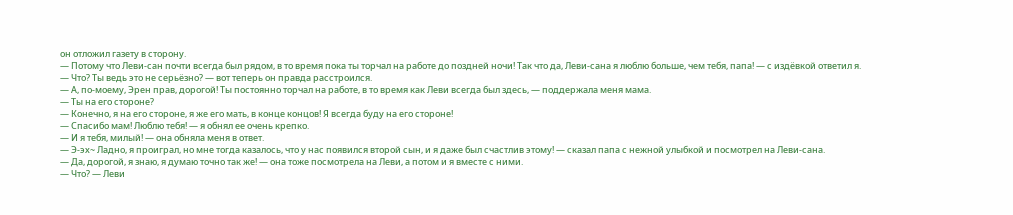он отложил газету в сторону.
— Потому что Леви-сан почти всегда был рядом, в то время пока ты торчал на работе до поздней ночи! Так что да, Леви-сана я люблю больше, чем тебя, папа! — с издёвкой ответил я.
— Что? Ты ведь это не серьёзно? — вот теперь он правда расстроился.
— А, по-моему, Эрен прав, дорогой! Ты постоянно торчал на работе, в то время как Леви всегда был здесь, — поддержала меня мама.
— Ты на его стороне?
— Конечно, я на его стороне, я же его мать, в конце концов! Я всегда буду на его стороне!
— Спасибо мам! Люблю тебя! — я обнял ее очень крепко.
— И я тебя, милый! — она обняла меня в ответ.
— Э-эх~ Ладно, я проиграл, но мне тогда казалось, что у нас появился второй сын, и я даже был счастлив этому! — сказал папа с нежной улыбкой и посмотрел на Леви-сана.
— Да, дорогой, я знаю, я думаю точно так же! — она тоже посмотрела на Леви, а потом и я вместе с ними.
— Что? — Леви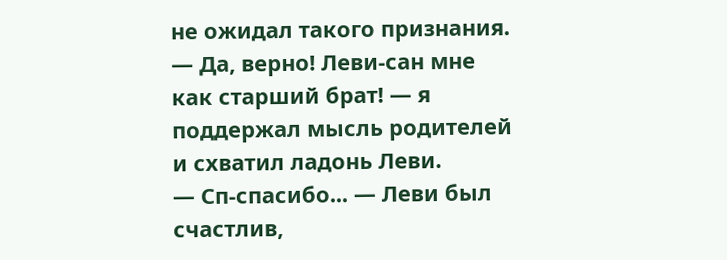не ожидал такого признания.
— Да, верно! Леви-сан мне как старший брат! — я поддержал мысль родителей и схватил ладонь Леви.
— Сп-спасибо... — Леви был счастлив,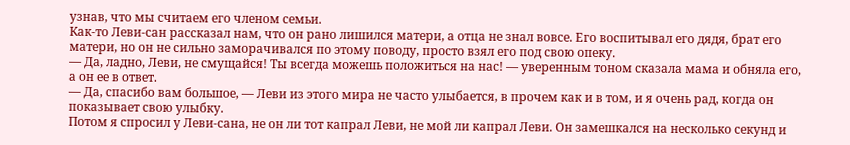узнав, что мы считаем его членом семьи.
Как-то Леви-сан рассказал нам, что он рано лишился матери, а отца не знал вовсе. Его воспитывал его дядя, брат его матери, но он не сильно заморачивался по этому поводу, просто взял его под свою опеку.
— Да, ладно, Леви, не смущайся! Ты всегда можешь положиться на нас! — уверенным тоном сказала мама и обняла его, а он ее в ответ.
— Да, спасибо вам большое, — Леви из этого мира не часто улыбается, в прочем как и в том, и я очень рад, когда он показывает свою улыбку.
Потом я спросил у Леви-сана, не он ли тот капрал Леви, не мой ли капрал Леви. Он замешкался на несколько секунд и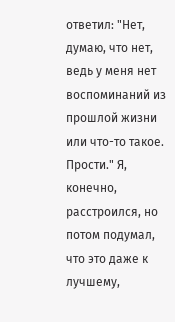ответил: "Нет, думаю, что нет, ведь у меня нет воспоминаний из прошлой жизни или что-то такое. Прости." Я, конечно, расстроился, но потом подумал, что это даже к лучшему,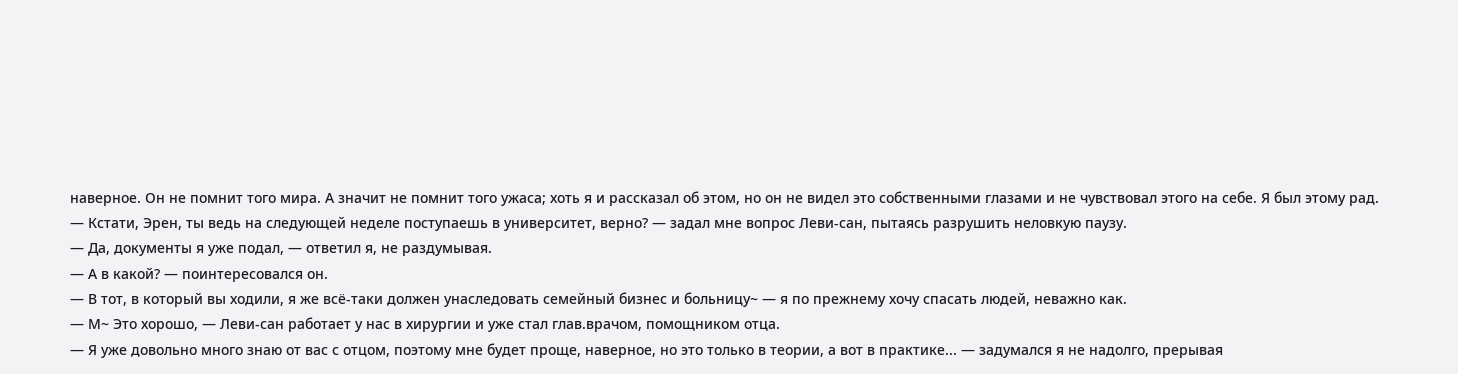наверное. Он не помнит того мира. А значит не помнит того ужаса; хоть я и рассказал об этом, но он не видел это собственными глазами и не чувствовал этого на себе. Я был этому рад.
— Кстати, Эрен, ты ведь на следующей неделе поступаешь в университет, верно? — задал мне вопрос Леви-сан, пытаясь разрушить неловкую паузу.
— Да, документы я уже подал, — ответил я, не раздумывая.
— А в какой? — поинтересовался он.
— В тот, в который вы ходили, я же всё-таки должен унаследовать семейный бизнес и больницу~ — я по прежнему хочу спасать людей, неважно как.
— М~ Это хорошо, — Леви-сан работает у нас в хирургии и уже стал глав.врачом, помощником отца.
— Я уже довольно много знаю от вас с отцом, поэтому мне будет проще, наверное, но это только в теории, а вот в практике... — задумался я не надолго, прерывая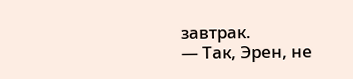завтрак.
— Так, Эрен, не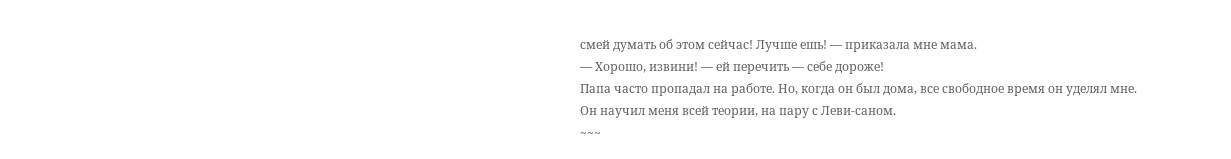смей думать об этом сейчас! Лучше ешь! — приказала мне мама.
— Хорошо, извини! — ей перечить — себе дороже!
Папа часто пропадал на работе. Но, когда он был дома, все свободное время он уделял мне. Он научил меня всей теории, на пару с Леви-саном.
~~~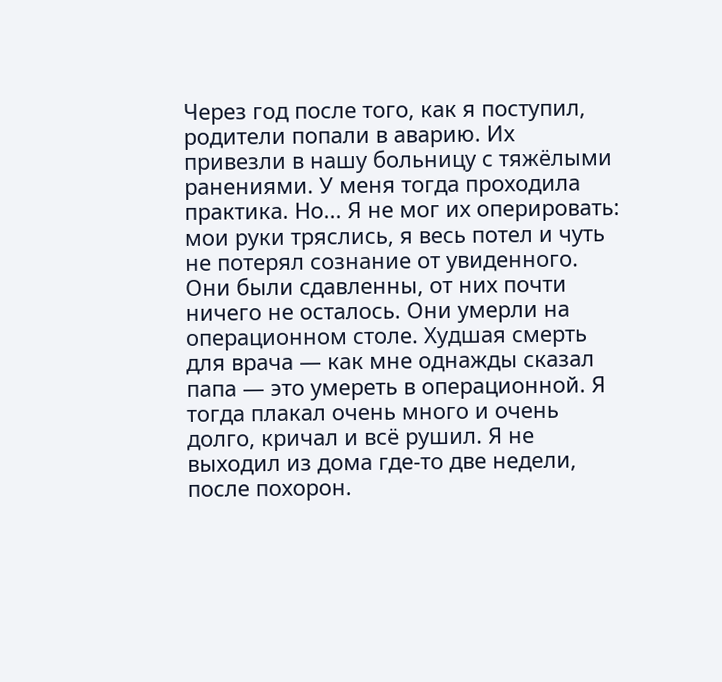Через год после того, как я поступил, родители попали в аварию. Их привезли в нашу больницу с тяжёлыми ранениями. У меня тогда проходила практика. Но... Я не мог их оперировать: мои руки тряслись, я весь потел и чуть не потерял сознание от увиденного. Они были сдавленны, от них почти ничего не осталось. Они умерли на операционном столе. Худшая смерть для врача — как мне однажды сказал папа — это умереть в операционной. Я тогда плакал очень много и очень долго, кричал и всё рушил. Я не выходил из дома где-то две недели, после похорон.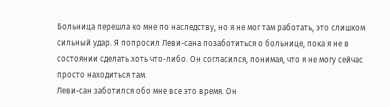Больница перешла ко мне по наследству, но я не мог там работать, это слишком сильный удар. Я попросил Леви-сана позаботиться о больнице, пока я не в состоянии сделать хоть что-либо. Он согласился, понимая, что я не могу сейчас просто находиться там.
Леви-сан заботился обо мне все это время. Он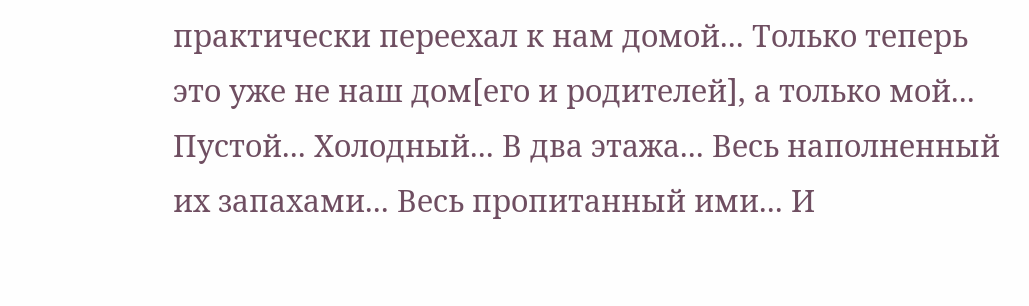практически переехал к нам домой... Только теперь это уже не наш дом[его и родителей], а только мой... Пустой... Холодный... В два этажа... Весь наполненный их запахами... Весь пропитанный ими... И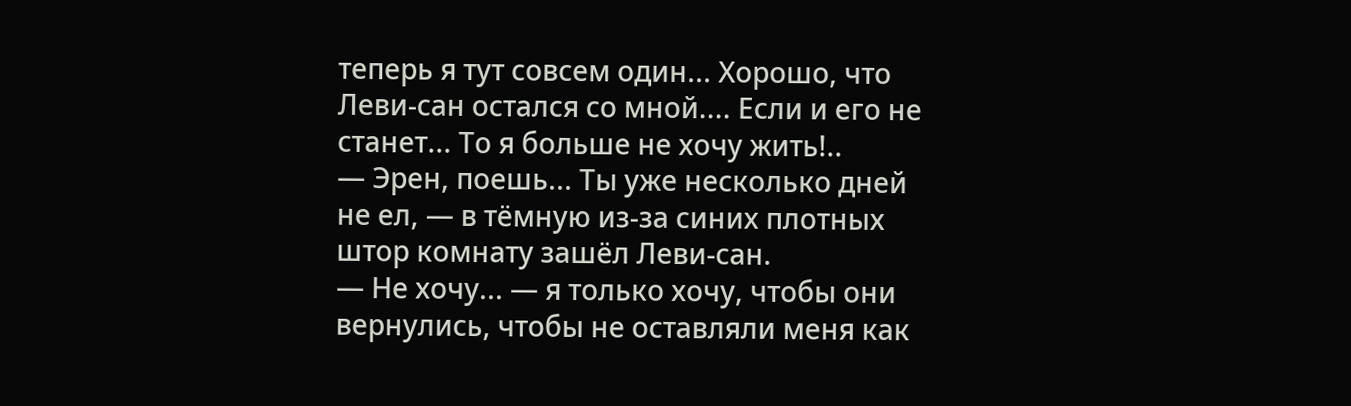теперь я тут совсем один... Хорошо, что Леви-сан остался со мной.... Если и его не станет... То я больше не хочу жить!..
— Эрен, поешь... Ты уже несколько дней не ел, — в тёмную из-за синих плотных штор комнату зашёл Леви-сан.
— Не хочу... — я только хочу, чтобы они вернулись, чтобы не оставляли меня как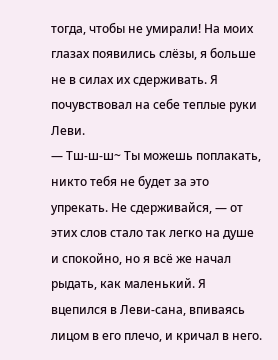тогда, чтобы не умирали! На моих глазах появились слёзы, я больше не в силах их сдерживать. Я почувствовал на себе теплые руки Леви.
— Тш-ш-ш~ Ты можешь поплакать, никто тебя не будет за это упрекать. Не сдерживайся, — от этих слов стало так легко на душе и спокойно, но я всё же начал рыдать, как маленький. Я вцепился в Леви-сана, впиваясь лицом в его плечо, и кричал в него.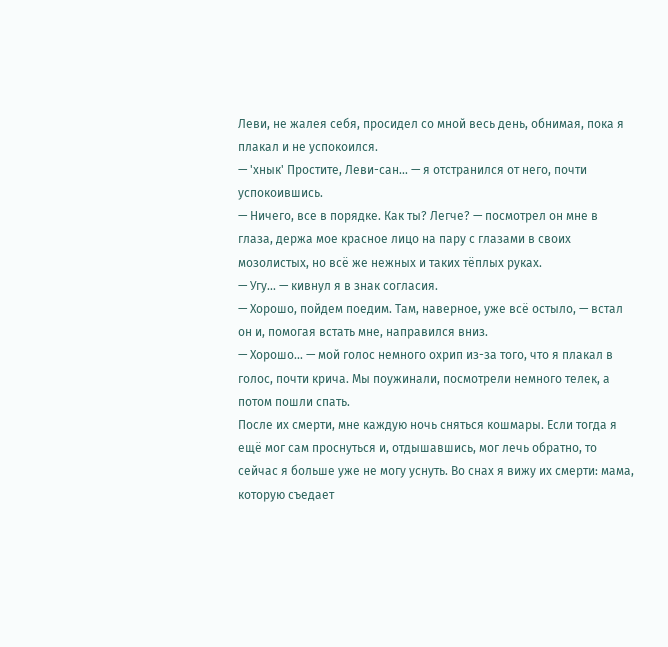Леви, не жалея себя, просидел со мной весь день, обнимая, пока я плакал и не успокоился.
— 'хнык' Простите, Леви-сан... — я отстранился от него, почти успокоившись.
— Ничего, все в порядке. Как ты? Легче? — посмотрел он мне в глаза, держа мое красное лицо на пару с глазами в своих мозолистых, но всё же нежных и таких тёплых руках.
— Угу... — кивнул я в знак согласия.
— Хорошо, пойдем поедим. Там, наверное, уже всё остыло, — встал он и, помогая встать мне, направился вниз.
— Хорошо... — мой голос немного охрип из-за того, что я плакал в голос, почти крича. Мы поужинали, посмотрели немного телек, а потом пошли спать.
После их смерти, мне каждую ночь сняться кошмары. Если тогда я ещё мог сам проснуться и, отдышавшись, мог лечь обратно, то сейчас я больше уже не могу уснуть. Во снах я вижу их смерти: мама, которую съедает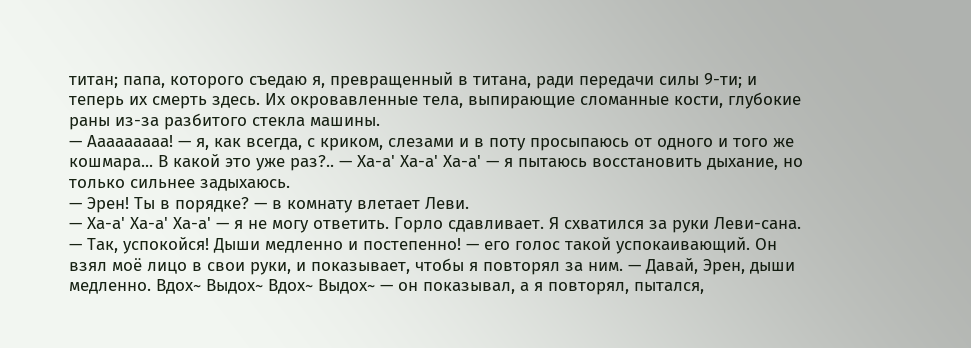титан; папа, которого съедаю я, превращенный в титана, ради передачи силы 9-ти; и теперь их смерть здесь. Их окровавленные тела, выпирающие сломанные кости, глубокие раны из-за разбитого стекла машины.
— Ааааааааа! — я, как всегда, с криком, слезами и в поту просыпаюсь от одного и того же кошмара... В какой это уже раз?.. — Ха-а' Ха-а' Ха-а' — я пытаюсь восстановить дыхание, но только сильнее задыхаюсь.
— Эрен! Ты в порядке? — в комнату влетает Леви.
— Ха-а' Ха-а' Ха-а' — я не могу ответить. Горло сдавливает. Я схватился за руки Леви-сана.
— Так, успокойся! Дыши медленно и постепенно! — его голос такой успокаивающий. Он взял моё лицо в свои руки, и показывает, чтобы я повторял за ним. — Давай, Эрен, дыши медленно. Вдох~ Выдох~ Вдох~ Выдох~ — он показывал, а я повторял, пытался,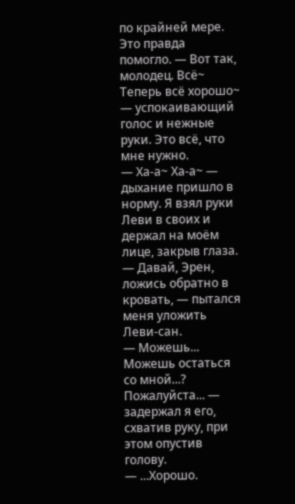по крайней мере. Это правда помогло. — Вот так, молодец. Всё~ Теперь всё хорошо~ — успокаивающий голос и нежные руки. Это всё, что мне нужно.
— Ха-а~ Ха-а~ — дыхание пришло в норму. Я взял руки Леви в своих и держал на моём лице, закрыв глаза.
— Давай, Эрен, ложись обратно в кровать, — пытался меня уложить Леви-сан.
— Можешь... Можешь остаться со мной...? Пожалуйста... — задержал я его, схватив руку, при этом опустив голову.
— ...Хорошо.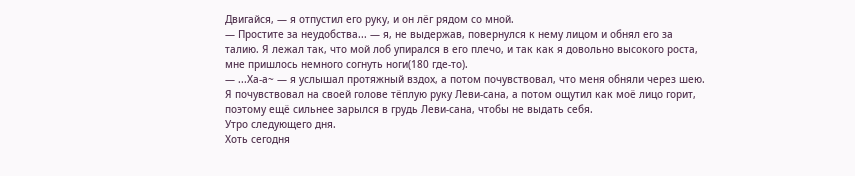Двигайся, — я отпустил его руку, и он лёг рядом со мной.
— Простите за неудобства... — я, не выдержав, повернулся к нему лицом и обнял его за талию. Я лежал так, что мой лоб упирался в его плечо, и так как я довольно высокого роста, мне пришлось немного согнуть ноги(180 где-то).
— ...Ха-а~ — я услышал протяжный вздох, а потом почувствовал, что меня обняли через шею. Я почувствовал на своей голове тёплую руку Леви-сана, а потом ощутил как моё лицо горит, поэтому ещё сильнее зарылся в грудь Леви-сана, чтобы не выдать себя.
Утро следующего дня.
Хоть сегодня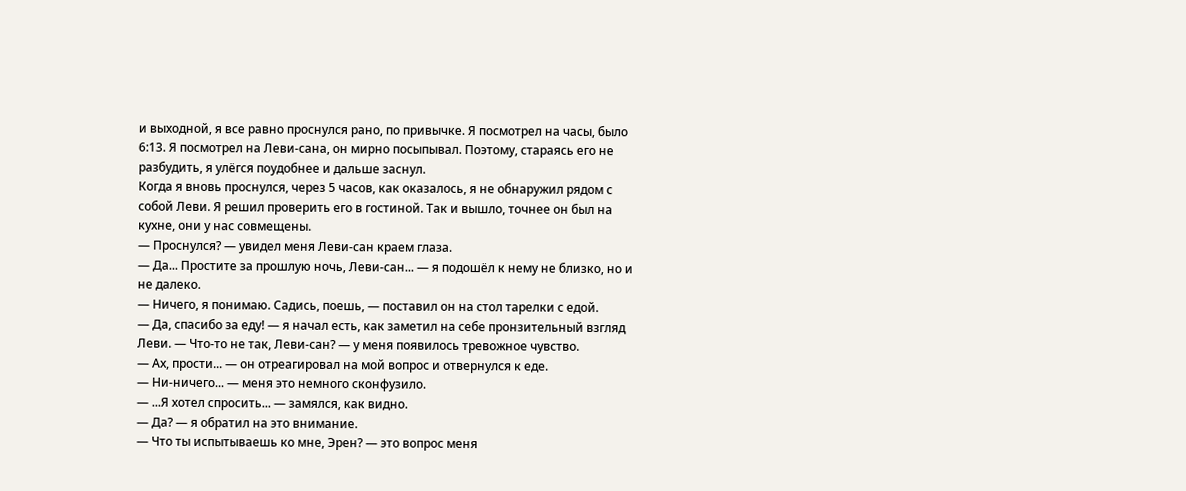и выходной, я все равно проснулся рано, по привычке. Я посмотрел на часы, было 6:13. Я посмотрел на Леви-сана, он мирно посыпывал. Поэтому, стараясь его не разбудить, я улёгся поудобнее и дальше заснул.
Когда я вновь проснулся, через 5 часов, как оказалось, я не обнаружил рядом с собой Леви. Я решил проверить его в гостиной. Так и вышло, точнее он был на кухне, они у нас совмещены.
— Проснулся? — увидел меня Леви-сан краем глаза.
— Да... Простите за прошлую ночь, Леви-сан... — я подошёл к нему не близко, но и не далеко.
— Ничего, я понимаю. Садись, поешь, — поставил он на стол тарелки с едой.
— Да, спасибо за еду! — я начал есть, как заметил на себе пронзительный взгляд Леви. — Что-то не так, Леви-сан? — у меня появилось тревожное чувство.
— Ах, прости... — он отреагировал на мой вопрос и отвернулся к еде.
— Ни-ничего... — меня это немного сконфузило.
— ...Я хотел спросить... — замялся, как видно.
— Да? — я обратил на это внимание.
— Что ты испытываешь ко мне, Эрен? — это вопрос меня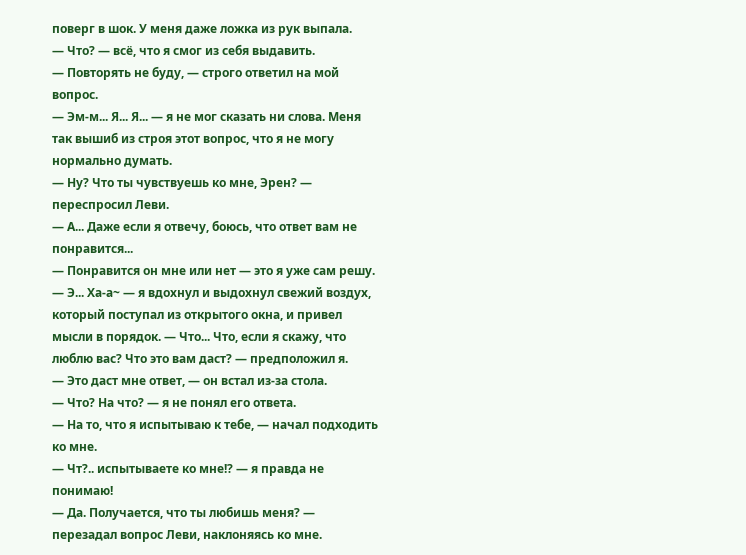поверг в шок. У меня даже ложка из рук выпала.
— Что? — всё, что я смог из себя выдавить.
— Повторять не буду, — строго ответил на мой вопрос.
— Эм-м... Я... Я... — я не мог сказать ни слова. Меня так вышиб из строя этот вопрос, что я не могу нормально думать.
— Ну? Что ты чувствуешь ко мне, Эрен? — переспросил Леви.
— А... Даже если я отвечу, боюсь, что ответ вам не понравится...
— Понравится он мне или нет — это я уже сам решу.
— Э... Ха-а~ — я вдохнул и выдохнул свежий воздух, который поступал из открытого окна, и привел мысли в порядок. — Что... Что, если я скажу, что люблю вас? Что это вам даст? — предположил я.
— Это даст мне ответ, — он встал из-за стола.
— Что? На что? — я не понял его ответа.
— На то, что я испытываю к тебе, — начал подходить ко мне.
— Чт?.. испытываете ко мне!? — я правда не понимаю!
— Да. Получается, что ты любишь меня? — перезадал вопрос Леви, наклоняясь ко мне.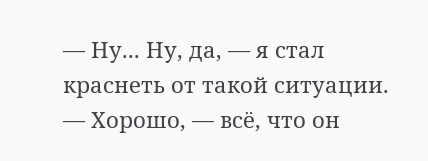— Ну... Ну, да, — я стал краснеть от такой ситуации.
— Хорошо, — всё, что он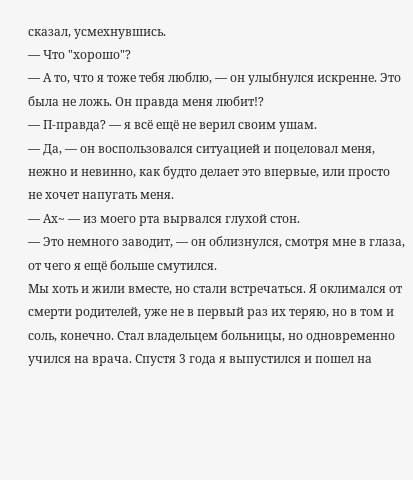сказал, усмехнувшись.
— Что "хорошо"?
— А то, что я тоже тебя люблю, — он улыбнулся искренне. Это была не ложь. Он правда меня любит!?
— П-правда? — я всё ещё не верил своим ушам.
— Да, — он воспользовался ситуацией и поцеловал меня, нежно и невинно, как будто делает это впервые, или просто не хочет напугать меня.
— Ах~ — из моего рта вырвался глухой стон.
— Это немного заводит, — он облизнулся, смотря мне в глаза, от чего я ещё больше смутился.
Мы хоть и жили вместе, но стали встречаться. Я оклимался от смерти родителей, уже не в первый раз их теряю, но в том и соль, конечно. Стал владельцем больницы, но одновременно учился на врача. Спустя 3 года я выпустился и пошел на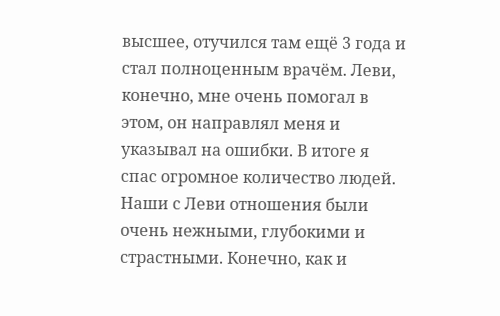высшее, отучился там ещё 3 года и стал полноценным врачём. Леви, конечно, мне очень помогал в этом, он направлял меня и указывал на ошибки. В итоге я спас огромное количество людей.
Наши с Леви отношения были очень нежными, глубокими и страстными. Конечно, как и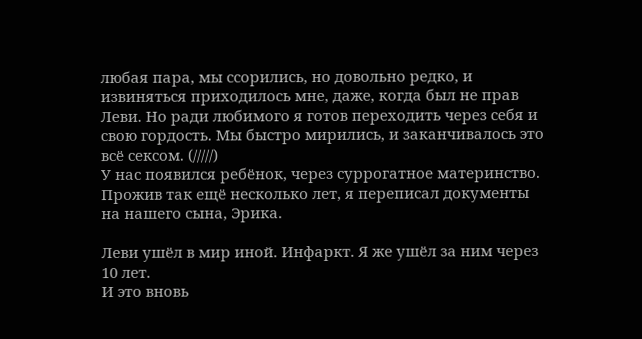любая пара, мы ссорились, но довольно редко, и извиняться приходилось мне, даже, когда был не прав Леви. Но ради любимого я готов переходить через себя и свою гордость. Мы быстро мирились, и заканчивалось это всё сексом. (/////)
У нас появился ребёнок, через суррогатное материнство. Прожив так ещё несколько лет, я переписал документы на нашего сына, Эрика.

Леви ушёл в мир иной. Инфаркт. Я же ушёл за ним через 10 лет.
И это вновь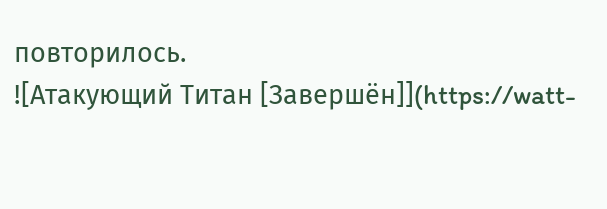повторилось.
![Атакующий Титан [Завершён]](https://watt-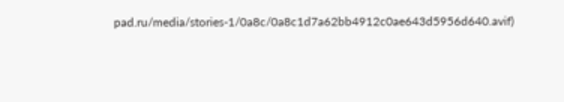pad.ru/media/stories-1/0a8c/0a8c1d7a62bb4912c0ae643d5956d640.avif)